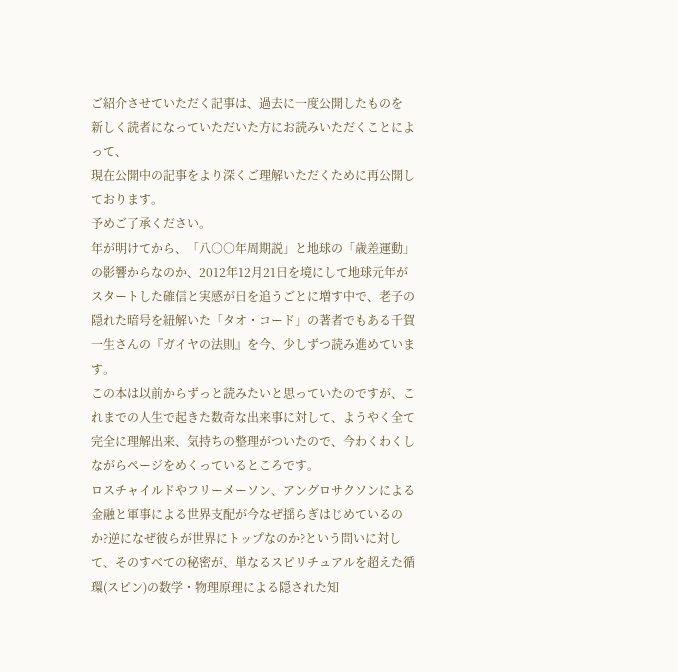ご紹介させていただく記事は、過去に一度公開したものを
新しく読者になっていただいた方にお読みいただくことによって、
現在公開中の記事をより深くご理解いただくために再公開しております。
予めご了承ください。
年が明けてから、「八○○年周期説」と地球の「歳差運動」の影響からなのか、2012年12月21日を境にして地球元年がスタートした確信と実感が日を追うごとに増す中で、老子の隠れた暗号を紐解いた「タオ・コード」の著者でもある千賀一生さんの『ガイヤの法則』を今、少しずつ読み進めています。
この本は以前からずっと読みたいと思っていたのですが、これまでの人生で起きた数奇な出来事に対して、ようやく全て完全に理解出来、気持ちの整理がついたので、今わくわくしながらページをめくっているところです。
ロスチャイルドやフリーメーソン、アングロサクソンによる金融と軍事による世界支配が今なぜ揺らぎはじめているのか?逆になぜ彼らが世界にトップなのか?という問いに対して、そのすべての秘密が、単なるスピリチュアルを超えた循環(スピン)の数学・物理原理による隠された知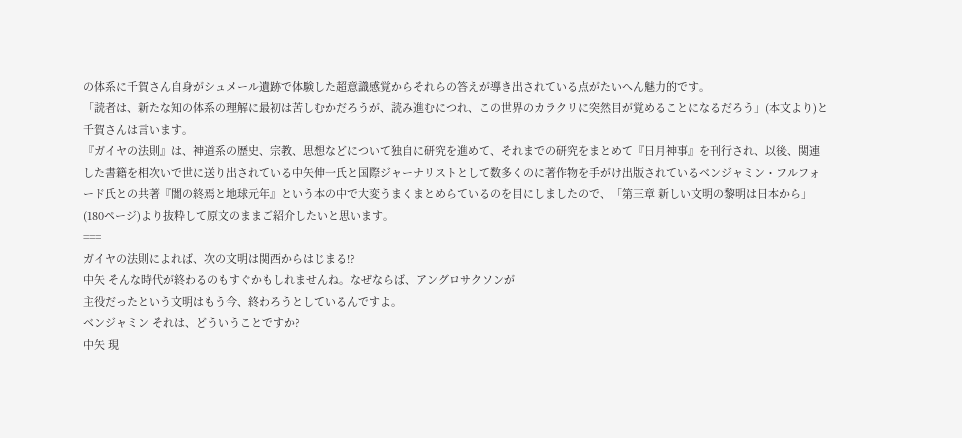の体系に千賀さん自身がシュメール遺跡で体験した超意識感覚からそれらの答えが導き出されている点がたいへん魅力的です。
「読者は、新たな知の体系の理解に最初は苦しむかだろうが、読み進むにつれ、この世界のカラクリに突然目が覚めることになるだろう」(本文より)と千賀さんは言います。
『ガイヤの法則』は、神道系の歴史、宗教、思想などについて独自に研究を進めて、それまでの研究をまとめて『日月神事』を刊行され、以後、関連した書籍を相次いで世に送り出されている中矢伸一氏と国際ジャーナリストとして数多くのに著作物を手がけ出版されているベンジャミン・フルフォード氏との共著『闇の終焉と地球元年』という本の中で大変うまくまとめらているのを目にしましたので、「第三章 新しい文明の黎明は日本から」(180ページ)より抜粋して原文のままご紹介したいと思います。
===
ガイヤの法則によれば、次の文明は関西からはじまる!?
中矢 そんな時代が終わるのもすぐかもしれませんね。なぜならば、アングロサクソンが
主役だったという文明はもう今、終わろうとしているんですよ。
ベンジャミン それは、どういうことですか?
中矢 現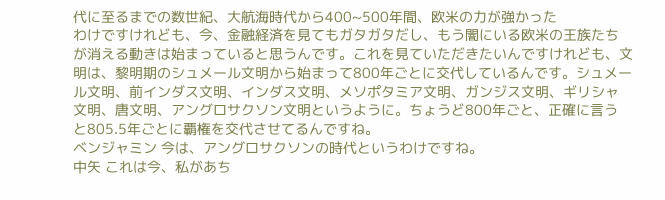代に至るまでの数世紀、大航海時代から400~500年間、欧米の力が強かった
わけですけれども、今、金融経済を見てもガタガタだし、もう闇にいる欧米の王族たち
が消える動きは始まっていると思うんです。これを見ていただきたいんですけれども、文
明は、黎明期のシュメール文明から始まって800年ごとに交代しているんです。シュメー
ル文明、前インダス文明、インダス文明、メソポタミア文明、ガンジス文明、ギリシャ
文明、唐文明、アングロサクソン文明というように。ちょうど800年ごと、正確に言う
と805.5年ごとに覇権を交代させてるんですね。
ベンジャミン 今は、アングロサクソンの時代というわけですね。
中矢 これは今、私があち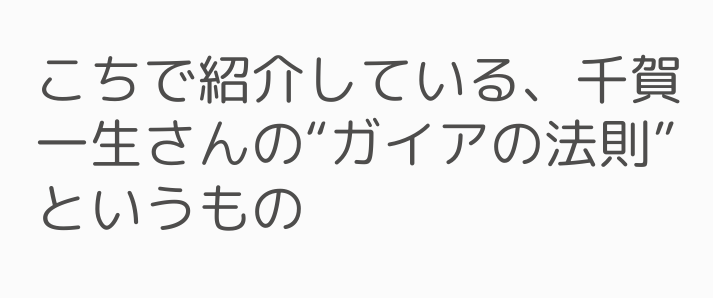こちで紹介している、千賀一生さんの“ガイアの法則”というもの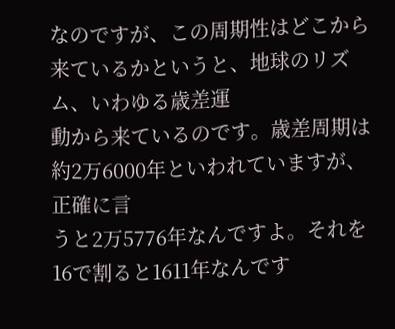なのですが、この周期性はどこから来ているかというと、地球のリズム、いわゆる歳差運
動から来ているのです。歳差周期は約2万6000年といわれていますが、正確に言
うと2万5776年なんですよ。それを16で割ると1611年なんです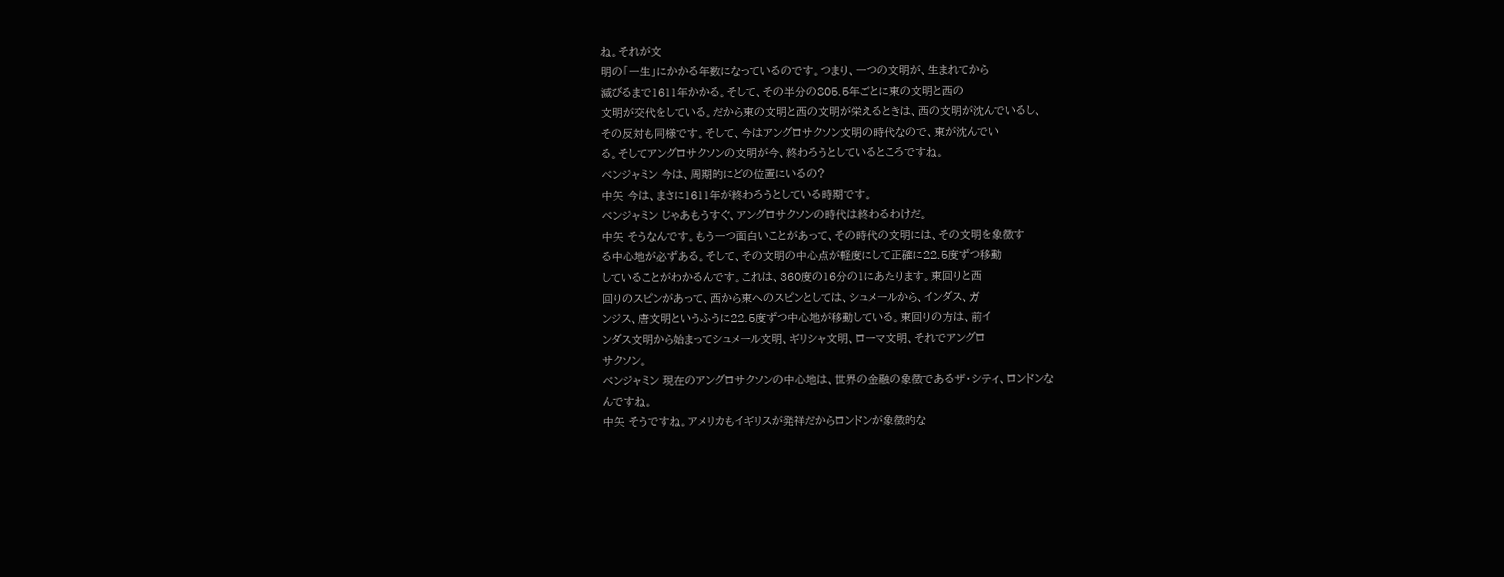ね。それが文
明の「一生」にかかる年数になっているのです。つまり、一つの文明が、生まれてから
滅びるまで1611年かかる。そして、その半分の805.5年ごとに東の文明と西の
文明が交代をしている。だから東の文明と西の文明が栄えるときは、西の文明が沈んでいるし、
その反対も同様です。そして、今はアングロサクソン文明の時代なので、東が沈んでい
る。そしてアングロサクソンの文明が今、終わろうとしているところですね。
ベンジャミン 今は、周期的にどの位置にいるの?
中矢 今は、まさに1611年が終わろうとしている時期です。
ベンジャミン じゃあもうすぐ、アングロサクソンの時代は終わるわけだ。
中矢 そうなんです。もう一つ面白いことがあって、その時代の文明には、その文明を象徴す
る中心地が必ずある。そして、その文明の中心点が軽度にして正確に22.5度ずつ移動
していることがわかるんです。これは、360度の16分の1にあたります。東回りと西
回りのスピンがあって、西から東へのスピンとしては、シュメールから、インダス、ガ
ンジス、唐文明というふうに22.5度ずつ中心地が移動している。東回りの方は、前イ
ンダス文明から始まってシュメール文明、ギリシャ文明、ローマ文明、それでアングロ
サクソン。
ベンジャミン 現在のアングロサクソンの中心地は、世界の金融の象徴であるザ・シティ、ロンドンな
んですね。
中矢 そうですね。アメリカもイギリスが発祥だからロンドンが象徴的な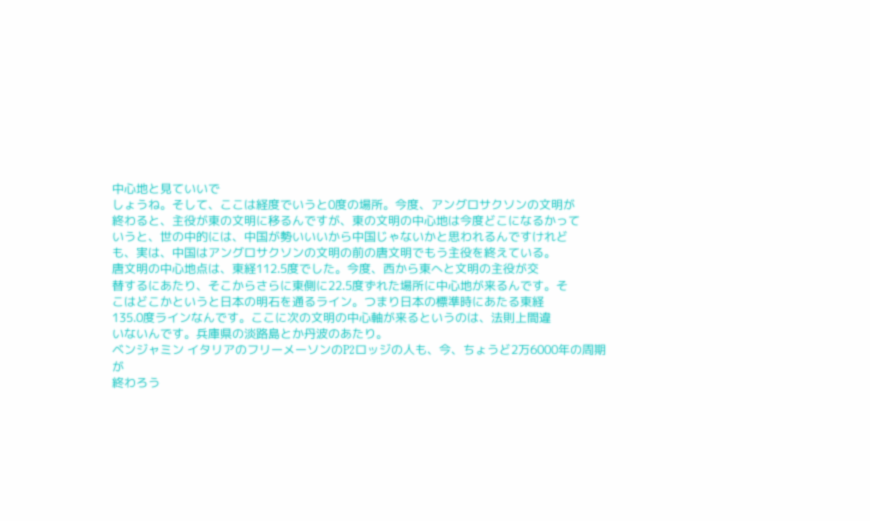中心地と見ていいで
しょうね。そして、ここは経度でいうと0度の場所。今度、アングロサクソンの文明が
終わると、主役が東の文明に移るんですが、東の文明の中心地は今度どこになるかって
いうと、世の中的には、中国が勢いいいから中国じゃないかと思われるんですけれど
も、実は、中国はアングロサクソンの文明の前の唐文明でもう主役を終えている。
唐文明の中心地点は、東経112.5度でした。今度、西から東へと文明の主役が交
替するにあたり、そこからさらに東側に22.5度ずれた場所に中心地が来るんです。そ
こはどこかというと日本の明石を通るライン。つまり日本の標準時にあたる東経
135.0度ラインなんです。ここに次の文明の中心軸が来るというのは、法則上間違
いないんです。兵庫県の淡路島とか丹波のあたり。
ベンジャミン イタリアのフリーメーソンのP2ロッジの人も、今、ちょうど2万6000年の周期が
終わろう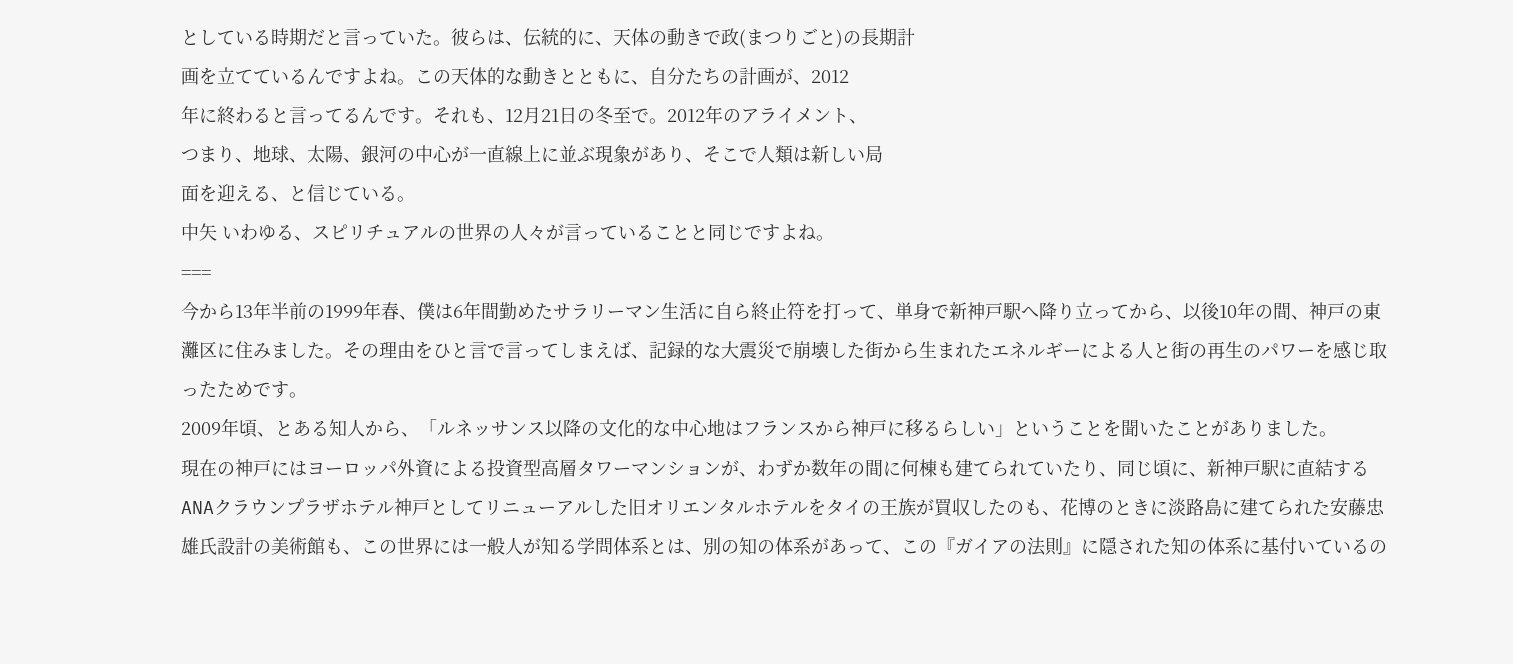としている時期だと言っていた。彼らは、伝統的に、天体の動きで政(まつりごと)の長期計
画を立てているんですよね。この天体的な動きとともに、自分たちの計画が、2012
年に終わると言ってるんです。それも、12月21日の冬至で。2012年のアライメント、
つまり、地球、太陽、銀河の中心が一直線上に並ぶ現象があり、そこで人類は新しい局
面を迎える、と信じている。
中矢 いわゆる、スピリチュアルの世界の人々が言っていることと同じですよね。
===
今から13年半前の1999年春、僕は6年間勤めたサラリーマン生活に自ら終止符を打って、単身で新神戸駅へ降り立ってから、以後10年の間、神戸の東灘区に住みました。その理由をひと言で言ってしまえば、記録的な大震災で崩壊した街から生まれたエネルギーによる人と街の再生のパワーを感じ取ったためです。
2009年頃、とある知人から、「ルネッサンス以降の文化的な中心地はフランスから神戸に移るらしい」ということを聞いたことがありました。
現在の神戸にはヨーロッパ外資による投資型高層タワーマンションが、わずか数年の間に何棟も建てられていたり、同じ頃に、新神戸駅に直結するANAクラウンプラザホテル神戸としてリニューアルした旧オリエンタルホテルをタイの王族が買収したのも、花博のときに淡路島に建てられた安藤忠雄氏設計の美術館も、この世界には一般人が知る学問体系とは、別の知の体系があって、この『ガイアの法則』に隠された知の体系に基付いているの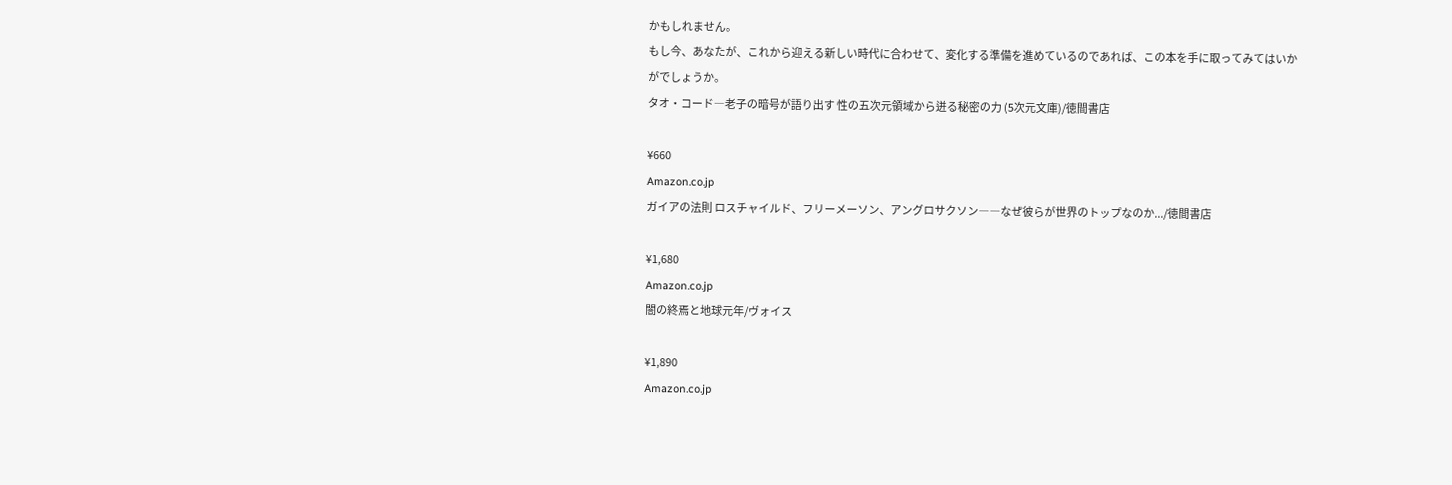かもしれません。
もし今、あなたが、これから迎える新しい時代に合わせて、変化する準備を進めているのであれば、この本を手に取ってみてはいかがでしょうか。
タオ・コード―老子の暗号が語り出す 性の五次元領域から迸る秘密の力 (5次元文庫)/徳間書店

¥660
Amazon.co.jp
ガイアの法則 ロスチャイルド、フリーメーソン、アングロサクソン――なぜ彼らが世界のトップなのか.../徳間書店

¥1,680
Amazon.co.jp
闇の終焉と地球元年/ヴォイス

¥1,890
Amazon.co.jp